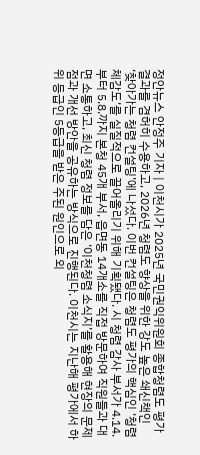정안뉴스 안정주 기자 | 이천시가 2025년 국민권익위원회 종합청렴도 평가 결과를 겸허히 수용하고, 2026년 청렴도 향상을 위한 강도 높은 쇄신책인 ‘찾아가는 청렴 컨설팅’에 나섰다. 이번 컨설팅은 청렴도 평가의 핵심인 ‘청렴체감도’를 실질적으로 끌어올리기 위해 기획됐다. 시 청렴 감사 부서가 4.14.부터 5.8.까지 본청 45개 부서, 읍면동 14개소를 직접 방문하여 직원들과 대면 소통하고, 최신 청렴 정보를 담은 ‘이천청렴 소식지’를 활용해 현장의 문제점과 개선 방안을 공유하는 방식으로 진행된다. 이천시는 지난해 평가에서 하위 등급인 5등급을 받은 주된 원인으로 외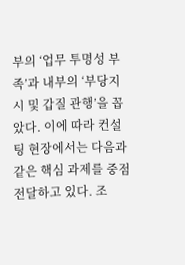부의 ‘업무 투명성 부족’과 내부의 ‘부당지시 및 갑질 관행’을 꼽았다. 이에 따라 컨설팅 현장에서는 다음과 같은 핵심 과제를 중점 전달하고 있다. 조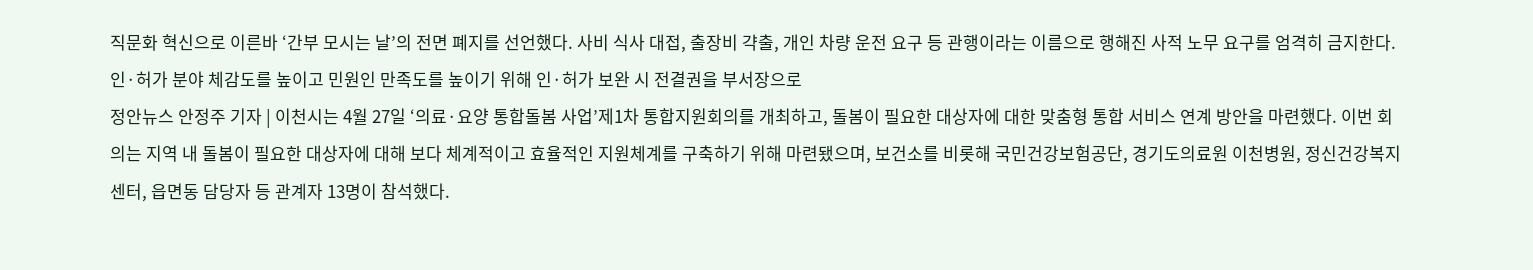직문화 혁신으로 이른바 ‘간부 모시는 날’의 전면 폐지를 선언했다. 사비 식사 대접, 출장비 갹출, 개인 차량 운전 요구 등 관행이라는 이름으로 행해진 사적 노무 요구를 엄격히 금지한다. 인·허가 분야 체감도를 높이고 민원인 만족도를 높이기 위해 인·허가 보완 시 전결권을 부서장으로
정안뉴스 안정주 기자 | 이천시는 4월 27일 ‘의료·요양 통합돌봄 사업’제1차 통합지원회의를 개최하고, 돌봄이 필요한 대상자에 대한 맞춤형 통합 서비스 연계 방안을 마련했다. 이번 회의는 지역 내 돌봄이 필요한 대상자에 대해 보다 체계적이고 효율적인 지원체계를 구축하기 위해 마련됐으며, 보건소를 비롯해 국민건강보험공단, 경기도의료원 이천병원, 정신건강복지센터, 읍면동 담당자 등 관계자 13명이 참석했다.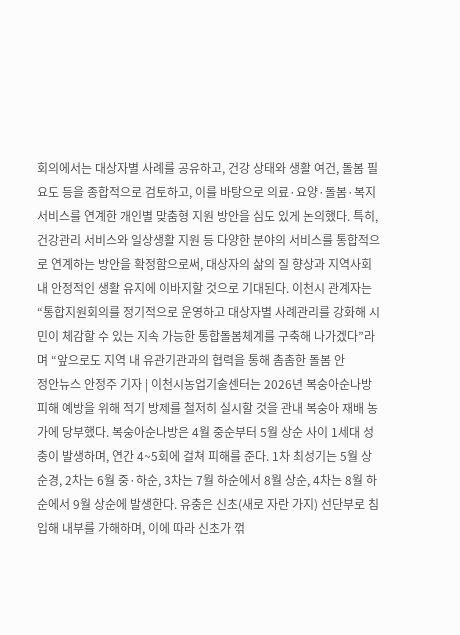회의에서는 대상자별 사례를 공유하고, 건강 상태와 생활 여건, 돌봄 필요도 등을 종합적으로 검토하고, 이를 바탕으로 의료·요양·돌봄·복지서비스를 연계한 개인별 맞춤형 지원 방안을 심도 있게 논의했다. 특히, 건강관리 서비스와 일상생활 지원 등 다양한 분야의 서비스를 통합적으로 연계하는 방안을 확정함으로써, 대상자의 삶의 질 향상과 지역사회 내 안정적인 생활 유지에 이바지할 것으로 기대된다. 이천시 관계자는 “통합지원회의를 정기적으로 운영하고 대상자별 사례관리를 강화해 시민이 체감할 수 있는 지속 가능한 통합돌봄체계를 구축해 나가겠다”라며 “앞으로도 지역 내 유관기관과의 협력을 통해 촘촘한 돌봄 안
정안뉴스 안정주 기자 | 이천시농업기술센터는 2026년 복숭아순나방 피해 예방을 위해 적기 방제를 철저히 실시할 것을 관내 복숭아 재배 농가에 당부했다. 복숭아순나방은 4월 중순부터 5월 상순 사이 1세대 성충이 발생하며, 연간 4~5회에 걸쳐 피해를 준다. 1차 최성기는 5월 상순경, 2차는 6월 중·하순, 3차는 7월 하순에서 8월 상순, 4차는 8월 하순에서 9월 상순에 발생한다. 유충은 신초(새로 자란 가지) 선단부로 침입해 내부를 가해하며, 이에 따라 신초가 꺾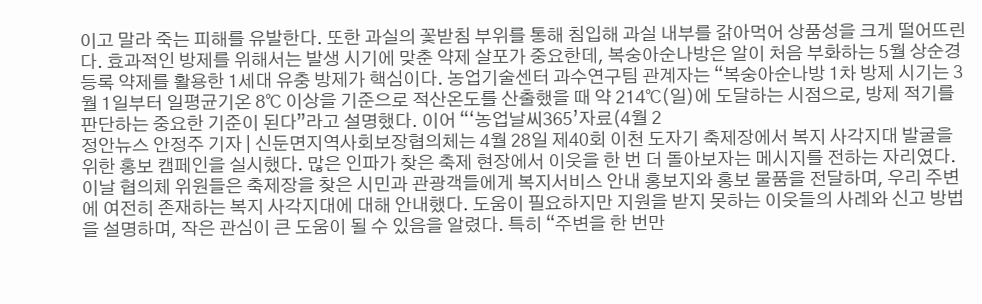이고 말라 죽는 피해를 유발한다. 또한 과실의 꽃받침 부위를 통해 침입해 과실 내부를 갉아먹어 상품성을 크게 떨어뜨린다. 효과적인 방제를 위해서는 발생 시기에 맞춘 약제 살포가 중요한데, 복숭아순나방은 알이 처음 부화하는 5월 상순경 등록 약제를 활용한 1세대 유충 방제가 핵심이다. 농업기술센터 과수연구팀 관계자는 “복숭아순나방 1차 방제 시기는 3월 1일부터 일평균기온 8℃ 이상을 기준으로 적산온도를 산출했을 때 약 214℃(일)에 도달하는 시점으로, 방제 적기를 판단하는 중요한 기준이 된다”라고 설명했다. 이어 “‘농업날씨365’자료(4월 2
정안뉴스 안정주 기자 | 신둔면지역사회보장협의체는 4월 28일 제40회 이천 도자기 축제장에서 복지 사각지대 발굴을 위한 홍보 캠페인을 실시했다. 많은 인파가 찾은 축제 현장에서 이웃을 한 번 더 돌아보자는 메시지를 전하는 자리였다. 이날 협의체 위원들은 축제장을 찾은 시민과 관광객들에게 복지서비스 안내 홍보지와 홍보 물품을 전달하며, 우리 주변에 여전히 존재하는 복지 사각지대에 대해 안내했다. 도움이 필요하지만 지원을 받지 못하는 이웃들의 사례와 신고 방법을 설명하며, 작은 관심이 큰 도움이 될 수 있음을 알렸다. 특히 “주변을 한 번만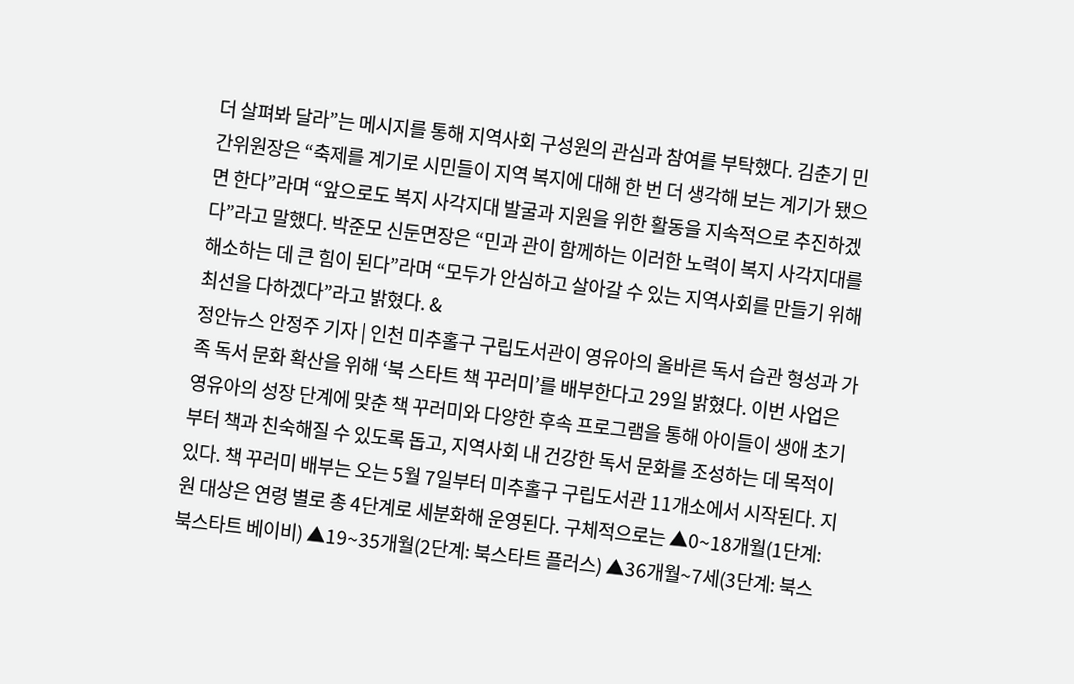더 살펴봐 달라”는 메시지를 통해 지역사회 구성원의 관심과 참여를 부탁했다. 김춘기 민간위원장은 “축제를 계기로 시민들이 지역 복지에 대해 한 번 더 생각해 보는 계기가 됐으면 한다”라며 “앞으로도 복지 사각지대 발굴과 지원을 위한 활동을 지속적으로 추진하겠다”라고 말했다. 박준모 신둔면장은 “민과 관이 함께하는 이러한 노력이 복지 사각지대를 해소하는 데 큰 힘이 된다”라며 “모두가 안심하고 살아갈 수 있는 지역사회를 만들기 위해 최선을 다하겠다”라고 밝혔다. &
정안뉴스 안정주 기자 | 인천 미추홀구 구립도서관이 영유아의 올바른 독서 습관 형성과 가족 독서 문화 확산을 위해 ‘북 스타트 책 꾸러미’를 배부한다고 29일 밝혔다. 이번 사업은 영유아의 성장 단계에 맞춘 책 꾸러미와 다양한 후속 프로그램을 통해 아이들이 생애 초기부터 책과 친숙해질 수 있도록 돕고, 지역사회 내 건강한 독서 문화를 조성하는 데 목적이 있다. 책 꾸러미 배부는 오는 5월 7일부터 미추홀구 구립도서관 11개소에서 시작된다. 지원 대상은 연령 별로 총 4단계로 세분화해 운영된다. 구체적으로는 ▲0~18개월(1단계: 북스타트 베이비) ▲19~35개월(2단계: 북스타트 플러스) ▲36개월~7세(3단계: 북스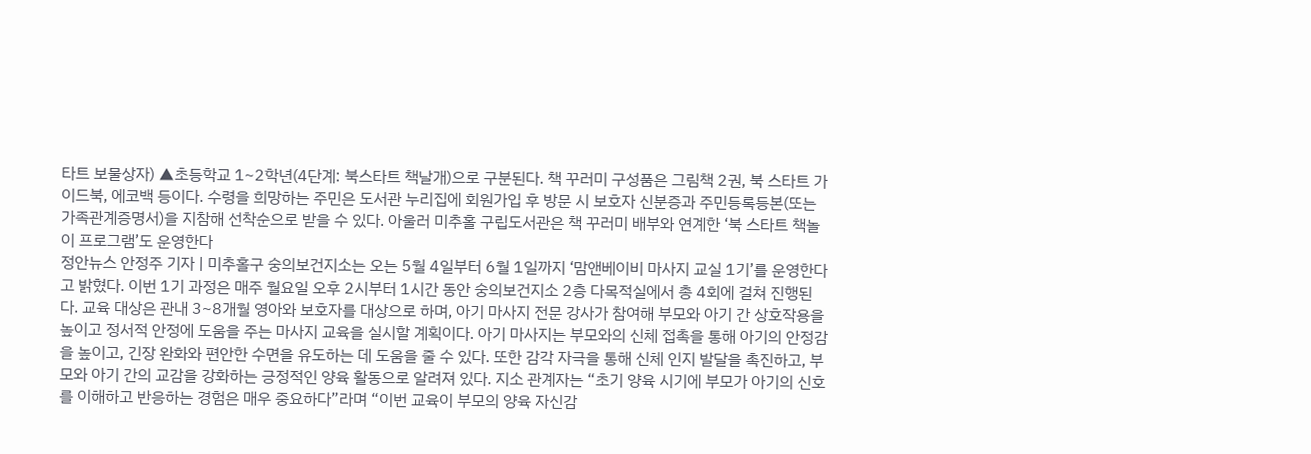타트 보물상자) ▲초등학교 1~2학년(4단계: 북스타트 책날개)으로 구분된다. 책 꾸러미 구성품은 그림책 2권, 북 스타트 가이드북, 에코백 등이다. 수령을 희망하는 주민은 도서관 누리집에 회원가입 후 방문 시 보호자 신분증과 주민등록등본(또는 가족관계증명서)을 지참해 선착순으로 받을 수 있다. 아울러 미추홀 구립도서관은 책 꾸러미 배부와 연계한 ‘북 스타트 책놀이 프로그램’도 운영한다
정안뉴스 안정주 기자 | 미추홀구 숭의보건지소는 오는 5월 4일부터 6월 1일까지 ‘맘앤베이비 마사지 교실 1기’를 운영한다고 밝혔다. 이번 1기 과정은 매주 월요일 오후 2시부터 1시간 동안 숭의보건지소 2층 다목적실에서 총 4회에 걸쳐 진행된다. 교육 대상은 관내 3~8개월 영아와 보호자를 대상으로 하며, 아기 마사지 전문 강사가 참여해 부모와 아기 간 상호작용을 높이고 정서적 안정에 도움을 주는 마사지 교육을 실시할 계획이다. 아기 마사지는 부모와의 신체 접촉을 통해 아기의 안정감을 높이고, 긴장 완화와 편안한 수면을 유도하는 데 도움을 줄 수 있다. 또한 감각 자극을 통해 신체 인지 발달을 촉진하고, 부모와 아기 간의 교감을 강화하는 긍정적인 양육 활동으로 알려져 있다. 지소 관계자는 “초기 양육 시기에 부모가 아기의 신호를 이해하고 반응하는 경험은 매우 중요하다”라며 “이번 교육이 부모의 양육 자신감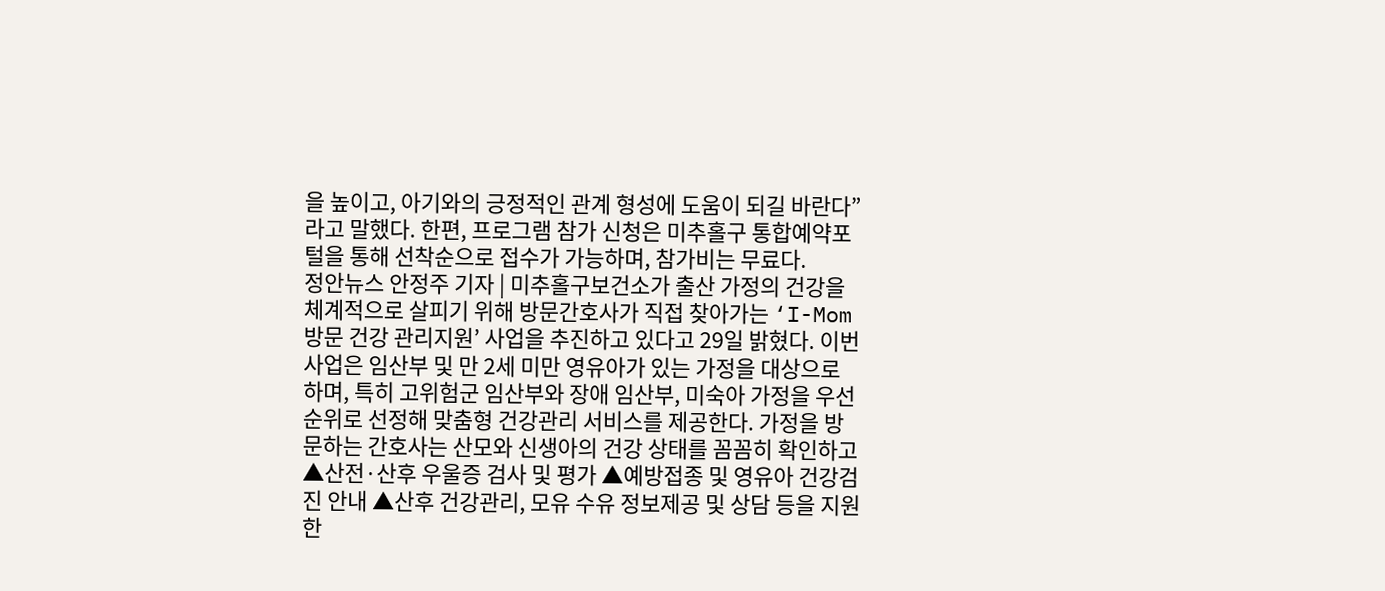을 높이고, 아기와의 긍정적인 관계 형성에 도움이 되길 바란다”라고 말했다. 한편, 프로그램 참가 신청은 미추홀구 통합예약포털을 통해 선착순으로 접수가 가능하며, 참가비는 무료다.
정안뉴스 안정주 기자 | 미추홀구보건소가 출산 가정의 건강을 체계적으로 살피기 위해 방문간호사가 직접 찾아가는 ‘I-Mom 방문 건강 관리지원’ 사업을 추진하고 있다고 29일 밝혔다. 이번 사업은 임산부 및 만 2세 미만 영유아가 있는 가정을 대상으로 하며, 특히 고위험군 임산부와 장애 임산부, 미숙아 가정을 우선순위로 선정해 맞춤형 건강관리 서비스를 제공한다. 가정을 방문하는 간호사는 산모와 신생아의 건강 상태를 꼼꼼히 확인하고 ▲산전·산후 우울증 검사 및 평가 ▲예방접종 및 영유아 건강검진 안내 ▲산후 건강관리, 모유 수유 정보제공 및 상담 등을 지원한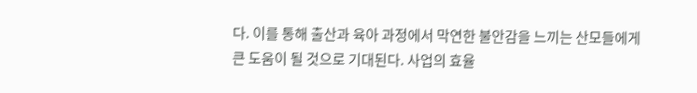다. 이를 통해 출산과 육아 과정에서 막연한 불안감을 느끼는 산모들에게 큰 도움이 될 것으로 기대된다. 사업의 효율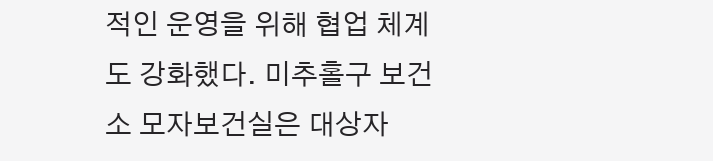적인 운영을 위해 협업 체계도 강화했다. 미추홀구 보건소 모자보건실은 대상자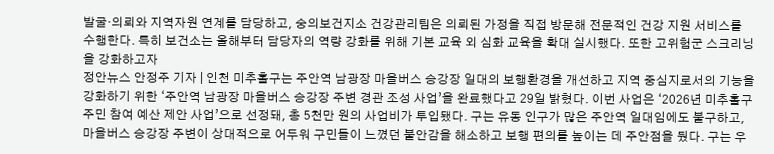발굴·의뢰와 지역자원 연계를 담당하고, 숭의보건지소 건강관리팀은 의뢰된 가정을 직접 방문해 전문적인 건강 지원 서비스를 수행한다. 특히 보건소는 올해부터 담당자의 역량 강화를 위해 기본 교육 외 심화 교육을 확대 실시했다. 또한 고위험군 스크리닝을 강화하고자
정안뉴스 안정주 기자 | 인천 미추홀구는 주안역 남광장 마을버스 승강장 일대의 보행환경을 개선하고 지역 중심지로서의 기능을 강화하기 위한 ‘주안역 남광장 마을버스 승강장 주변 경관 조성 사업’을 완료했다고 29일 밝혔다. 이번 사업은 ‘2026년 미추홀구 주민 참여 예산 제안 사업’으로 선정돼, 총 5천만 원의 사업비가 투입됐다. 구는 유동 인구가 많은 주안역 일대임에도 불구하고, 마을버스 승강장 주변이 상대적으로 어두워 구민들이 느꼈던 불안감을 해소하고 보행 편의를 높이는 데 주안점을 뒀다. 구는 우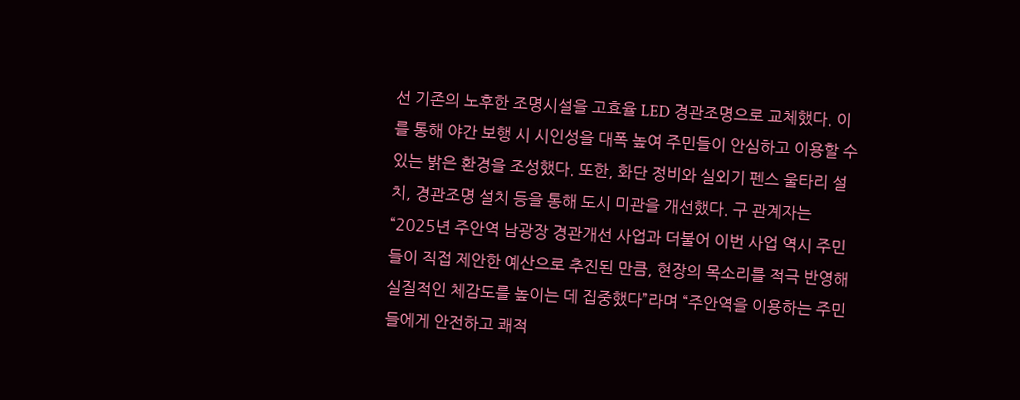선 기존의 노후한 조명시설을 고효율 LED 경관조명으로 교체했다. 이를 통해 야간 보행 시 시인성을 대폭 높여 주민들이 안심하고 이용할 수 있는 밝은 환경을 조성했다. 또한, 화단 정비와 실외기 펜스 울타리 설치, 경관조명 설치 등을 통해 도시 미관을 개선했다. 구 관계자는 “2025년 주안역 남광장 경관개선 사업과 더불어 이번 사업 역시 주민들이 직접 제안한 예산으로 추진된 만큼, 현장의 목소리를 적극 반영해 실질적인 체감도를 높이는 데 집중했다”라며 “주안역을 이용하는 주민들에게 안전하고 쾌적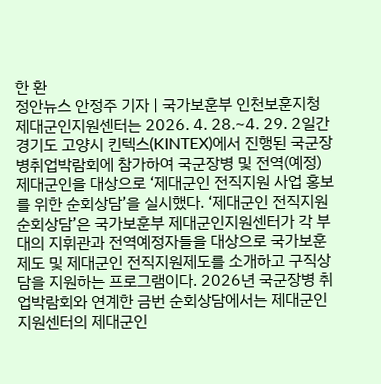한 환
정안뉴스 안정주 기자 | 국가보훈부 인천보훈지청 제대군인지원센터는 2026. 4. 28.~4. 29. 2일간 경기도 고양시 킨텍스(KINTEX)에서 진행된 국군장병취업박람회에 참가하여 국군장병 및 전역(예정) 제대군인을 대상으로 ‘제대군인 전직지원 사업 홍보를 위한 순회상담’을 실시했다. ‘제대군인 전직지원 순회상담’은 국가보훈부 제대군인지원센터가 각 부대의 지휘관과 전역예정자들을 대상으로 국가보훈제도 및 제대군인 전직지원제도를 소개하고 구직상담을 지원하는 프로그램이다. 2026년 국군장병 취업박람회와 연계한 금번 순회상담에서는 제대군인지원센터의 제대군인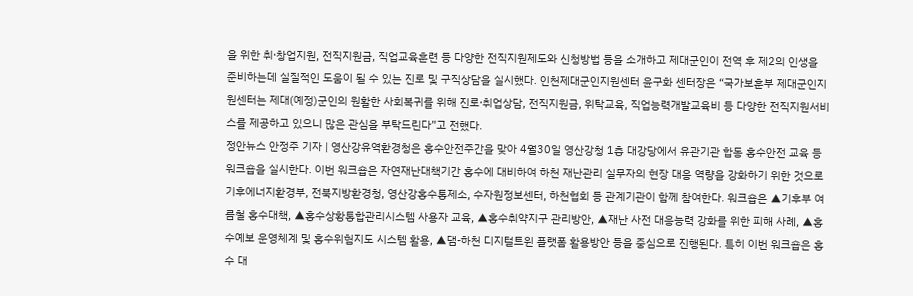을 위한 취⸱창업지원, 전직지원금, 직업교육훈련 등 다양한 전직지원제도와 신청방법 등을 소개하고 제대군인이 전역 후 제2의 인생을 준비하는데 실질적인 도움이 될 수 있는 진로 및 구직상담을 실시했다. 인천제대군인지원센터 윤구화 센터장은 “국가보훈부 제대군인지원센터는 제대(예정)군인의 원활한 사회복귀를 위해 진로⸱취업상담, 전직지원금, 위탁교육, 직업능력개발교육비 등 다양한 전직지원서비스를 제공하고 있으니 많은 관심을 부탁드린다”고 전했다.
정안뉴스 안정주 기자 | 영산강유역환경청은 홍수안전주간을 맞아 4월30일 영산강청 1층 대강당에서 유관기관 합동 홍수안전 교육 등 워크숍을 실시한다. 이번 워크숍은 자연재난대책기간 홍수에 대비하여 하천 재난관리 실무자의 현장 대응 역량을 강화하기 위한 것으로 기후에너지환경부, 전북지방환경청, 영산강홍수통제소, 수자원정보센터, 하천협회 등 관계기관이 함께 참여한다. 워크숍은 ▲기후부 여름철 홍수대책, ▲홍수상황통합관리시스템 사용자 교육, ▲홍수취약지구 관리방안, ▲재난 사전 대응능력 강화를 위한 피해 사례, ▲홍수예보 운영체계 및 홍수위험지도 시스템 활용, ▲댐-하천 디지털트윈 플랫폼 활용방안 등을 중심으로 진행된다. 특히 이번 워크숍은 홍수 대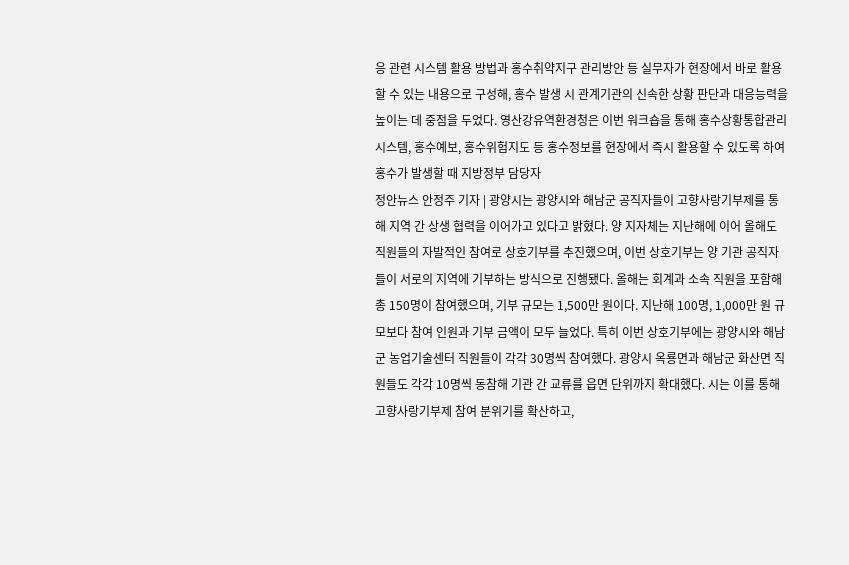응 관련 시스템 활용 방법과 홍수취약지구 관리방안 등 실무자가 현장에서 바로 활용할 수 있는 내용으로 구성해, 홍수 발생 시 관계기관의 신속한 상황 판단과 대응능력을 높이는 데 중점을 두었다. 영산강유역환경청은 이번 워크숍을 통해 홍수상황통합관리시스템, 홍수예보, 홍수위험지도 등 홍수정보를 현장에서 즉시 활용할 수 있도록 하여 홍수가 발생할 때 지방정부 담당자
정안뉴스 안정주 기자 | 광양시는 광양시와 해남군 공직자들이 고향사랑기부제를 통해 지역 간 상생 협력을 이어가고 있다고 밝혔다. 양 지자체는 지난해에 이어 올해도 직원들의 자발적인 참여로 상호기부를 추진했으며, 이번 상호기부는 양 기관 공직자들이 서로의 지역에 기부하는 방식으로 진행됐다. 올해는 회계과 소속 직원을 포함해 총 150명이 참여했으며, 기부 규모는 1,500만 원이다. 지난해 100명, 1,000만 원 규모보다 참여 인원과 기부 금액이 모두 늘었다. 특히 이번 상호기부에는 광양시와 해남군 농업기술센터 직원들이 각각 30명씩 참여했다. 광양시 옥룡면과 해남군 화산면 직원들도 각각 10명씩 동참해 기관 간 교류를 읍면 단위까지 확대했다. 시는 이를 통해 고향사랑기부제 참여 분위기를 확산하고,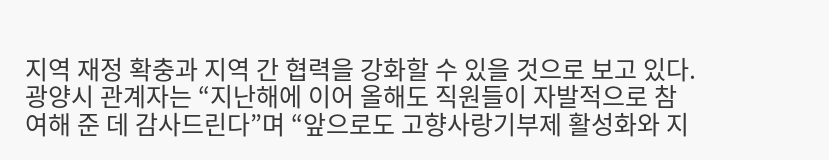지역 재정 확충과 지역 간 협력을 강화할 수 있을 것으로 보고 있다. 광양시 관계자는 “지난해에 이어 올해도 직원들이 자발적으로 참여해 준 데 감사드린다”며 “앞으로도 고향사랑기부제 활성화와 지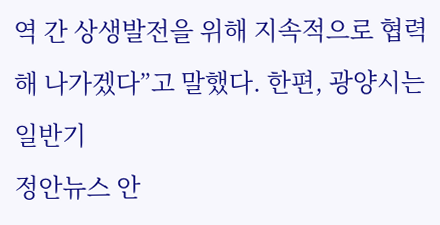역 간 상생발전을 위해 지속적으로 협력해 나가겠다”고 말했다. 한편, 광양시는 일반기
정안뉴스 안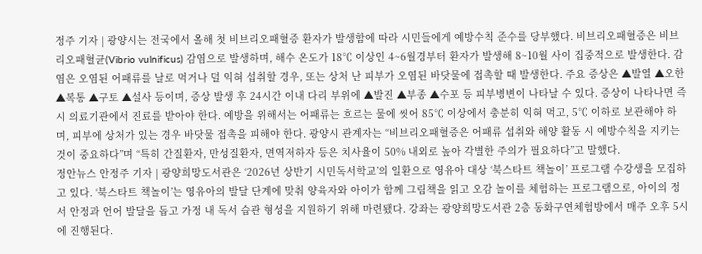정주 기자 | 광양시는 전국에서 올해 첫 비브리오패혈증 환자가 발생함에 따라 시민들에게 예방수칙 준수를 당부했다. 비브리오패혈증은 비브리오패혈균(Vibrio vulnificus) 감염으로 발생하며, 해수 온도가 18℃ 이상인 4~6월경부터 환자가 발생해 8~10월 사이 집중적으로 발생한다. 감염은 오염된 어패류를 날로 먹거나 덜 익혀 섭취할 경우, 또는 상처 난 피부가 오염된 바닷물에 접촉할 때 발생한다. 주요 증상은 ▲발열 ▲오한 ▲복통 ▲구토 ▲설사 등이며, 증상 발생 후 24시간 이내 다리 부위에 ▲발진 ▲부종 ▲수포 등 피부병변이 나타날 수 있다. 증상이 나타나면 즉시 의료기관에서 진료를 받아야 한다. 예방을 위해서는 어패류는 흐르는 물에 씻어 85℃ 이상에서 충분히 익혀 먹고, 5℃ 이하로 보관해야 하며, 피부에 상처가 있는 경우 바닷물 접촉을 피해야 한다. 광양시 관계자는 “비브리오패혈증은 어패류 섭취와 해양 활동 시 예방수칙을 지키는 것이 중요하다”며 “특히 간질환자, 만성질환자, 면역저하자 등은 치사율이 50% 내외로 높아 각별한 주의가 필요하다”고 말했다.
정안뉴스 안정주 기자 | 광양희망도서관은 ‘2026년 상반기 시민독서학교’의 일환으로 영유아 대상 ‘북스타트 책놀이’ 프로그램 수강생을 모집하고 있다. ‘북스타트 책놀이’는 영유아의 발달 단계에 맞춰 양육자와 아이가 함께 그림책을 읽고 오감 놀이를 체험하는 프로그램으로, 아이의 정서 안정과 언어 발달을 돕고 가정 내 독서 습관 형성을 지원하기 위해 마련됐다. 강좌는 광양희망도서관 2층 동화구연체험방에서 매주 오후 5시에 진행된다.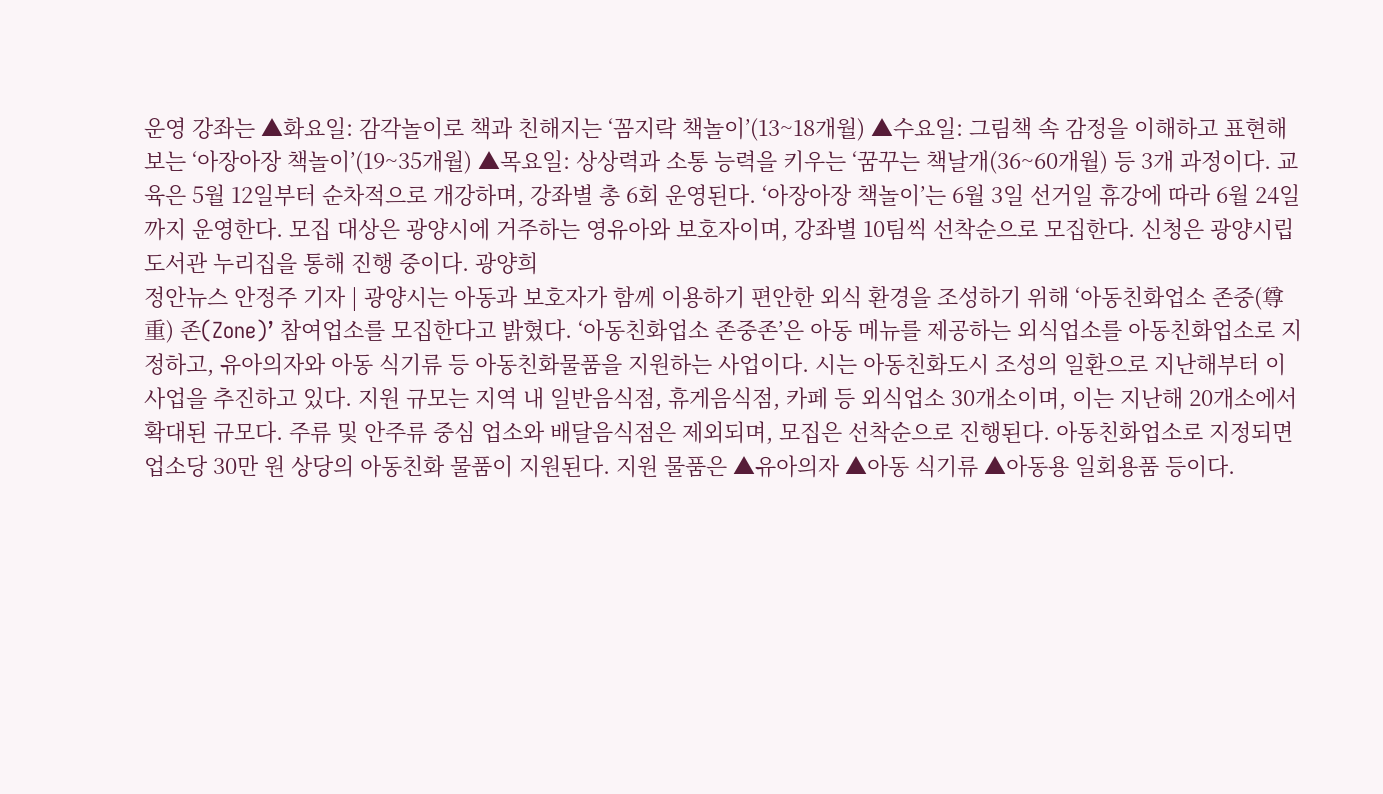운영 강좌는 ▲화요일: 감각놀이로 책과 친해지는 ‘꼼지락 책놀이’(13~18개월) ▲수요일: 그림책 속 감정을 이해하고 표현해보는 ‘아장아장 책놀이’(19~35개월) ▲목요일: 상상력과 소통 능력을 키우는 ‘꿈꾸는 책날개(36~60개월) 등 3개 과정이다. 교육은 5월 12일부터 순차적으로 개강하며, 강좌별 총 6회 운영된다. ‘아장아장 책놀이’는 6월 3일 선거일 휴강에 따라 6월 24일까지 운영한다. 모집 대상은 광양시에 거주하는 영유아와 보호자이며, 강좌별 10팀씩 선착순으로 모집한다. 신청은 광양시립도서관 누리집을 통해 진행 중이다. 광양희
정안뉴스 안정주 기자 | 광양시는 아동과 보호자가 함께 이용하기 편안한 외식 환경을 조성하기 위해 ‘아동친화업소 존중(尊重) 존(Zone)’ 참여업소를 모집한다고 밝혔다. ‘아동친화업소 존중존’은 아동 메뉴를 제공하는 외식업소를 아동친화업소로 지정하고, 유아의자와 아동 식기류 등 아동친화물품을 지원하는 사업이다. 시는 아동친화도시 조성의 일환으로 지난해부터 이 사업을 추진하고 있다. 지원 규모는 지역 내 일반음식점, 휴게음식점, 카페 등 외식업소 30개소이며, 이는 지난해 20개소에서 확대된 규모다. 주류 및 안주류 중심 업소와 배달음식점은 제외되며, 모집은 선착순으로 진행된다. 아동친화업소로 지정되면 업소당 30만 원 상당의 아동친화 물품이 지원된다. 지원 물품은 ▲유아의자 ▲아동 식기류 ▲아동용 일회용품 등이다.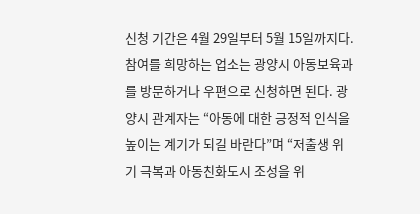신청 기간은 4월 29일부터 5월 15일까지다. 참여를 희망하는 업소는 광양시 아동보육과를 방문하거나 우편으로 신청하면 된다. 광양시 관계자는 “아동에 대한 긍정적 인식을 높이는 계기가 되길 바란다”며 “저출생 위기 극복과 아동친화도시 조성을 위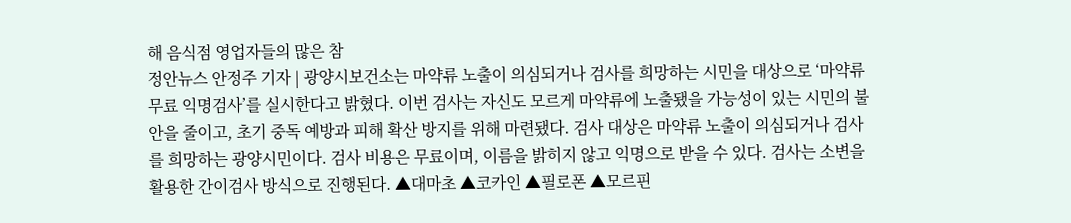해 음식점 영업자들의 많은 참
정안뉴스 안정주 기자 | 광양시보건소는 마약류 노출이 의심되거나 검사를 희망하는 시민을 대상으로 ‘마약류 무료 익명검사’를 실시한다고 밝혔다. 이번 검사는 자신도 모르게 마약류에 노출됐을 가능성이 있는 시민의 불안을 줄이고, 초기 중독 예방과 피해 확산 방지를 위해 마련됐다. 검사 대상은 마약류 노출이 의심되거나 검사를 희망하는 광양시민이다. 검사 비용은 무료이며, 이름을 밝히지 않고 익명으로 받을 수 있다. 검사는 소변을 활용한 간이검사 방식으로 진행된다. ▲대마초 ▲코카인 ▲필로폰 ▲모르핀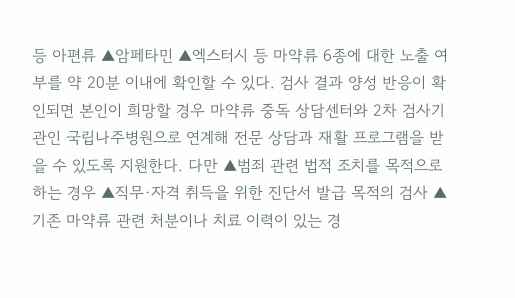등 아편류 ▲암페타민 ▲엑스터시 등 마약류 6종에 대한 노출 여부를 약 20분 이내에 확인할 수 있다. 검사 결과 양성 반응이 확인되면 본인이 희망할 경우 마약류 중독 상담센터와 2차 검사기관인 국립나주병원으로 연계해 전문 상담과 재활 프로그램을 받을 수 있도록 지원한다. 다만 ▲범죄 관련 법적 조치를 목적으로 하는 경우 ▲직무·자격 취득을 위한 진단서 발급 목적의 검사 ▲기존 마약류 관련 처분이나 치료 이력이 있는 경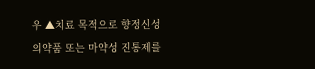우 ▲치료 목적으로 향정신성의약품 또는 마약성 진통제를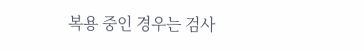복용 중인 경우는 검사